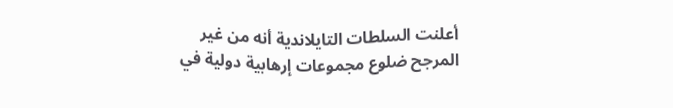أعلنت السلطات التايلاندية أنه من غير المرجح ضلوع مجموعات إرهابية دولية في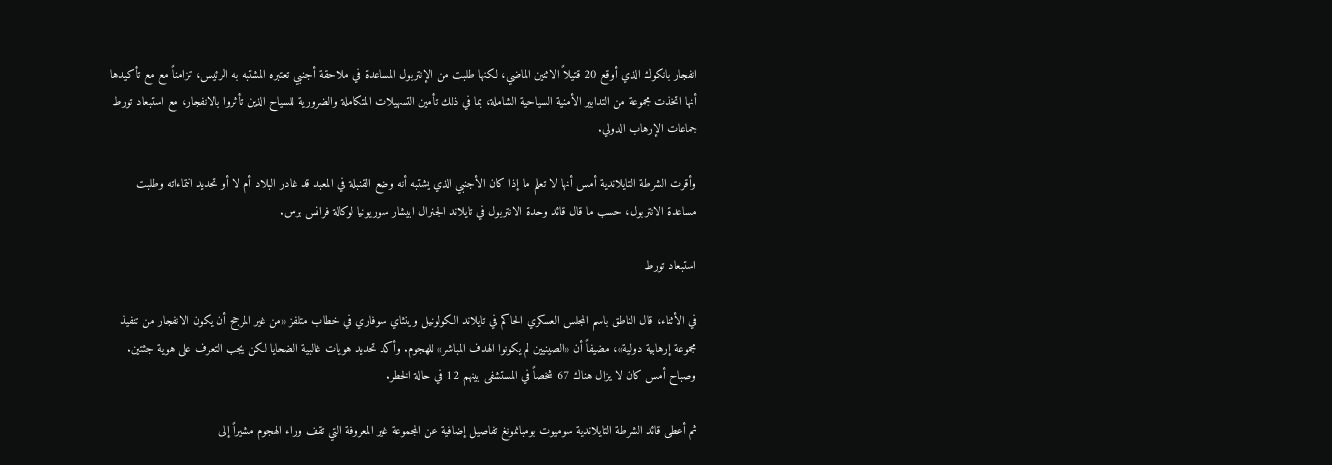انفجار بانكوك الذي أوقع 20 قتيلاً الاثنين الماضي، لكنها طلبت من الإنتربول المساعدة في ملاحقة أجنبي تعتبره المشتبه به الرئيس، تزامناً مع مع تأكيدها أنها اتخذت مجموعة من التدابير الأمنية السياحية الشاملة، بما في ذلك تأمين التسهيلات المتكاملة والضرورية للسياح الذين تأثروا بالانفجار، مع استبعاد تورط جماعات الإرهاب الدولي.

وأقرت الشرطة التايلاندية أمس أنها لا تعلم ما إذا كان الأجنبي الذي يشتبه أنه وضع القنبلة في المعبد قد غادر البلاد أم لا أو تحديد انتماءاته وطلبت مساعدة الانتربول، حسب ما قال قائد وحدة الانتربول في تايلاند الجنرال ابيشار سوريونيا لوكالة فرانس برس.

استبعاد تورط

في الأثناء، قال الناطق باسم المجلس العسكري الحاكم في تايلاند الكولونيل وينثاي سوفاري في خطاب متلفز «من غير المرجح أن يكون الانفجار من تنفيذ مجموعة إرهابية دولية»، مضيفاً أن «الصينيين لم يكونوا الهدف المباشر» للهجوم. وأكد تحديد هويات غالبية الضحايا لكن يجب التعرف على هوية جثتين. وصباح أمس كان لا يزال هناك 67 شخصاً في المستشفى بينهم 12 في حالة الخطر.

ثم أعطى قائد الشرطة التايلاندية سوميوت بومبانمونغ تفاصيل إضافية عن المجموعة غير المعروفة التي تقف وراء الهجوم مشيراً إلى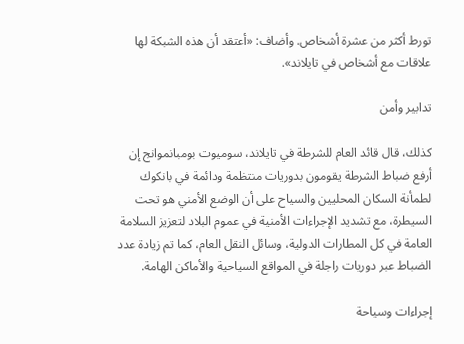تورط أكثر من عشرة أشخاص. وأضاف: «أعتقد أن هذه الشبكة لها علاقات مع أشخاص في تايلاند».

تدابير وأمن

كذلك، قال قائد العام للشرطة في تايلاند، سوميوت بومبانموانج إن أرفع ضباط الشرطة يقومون بدوريات منتظمة ودائمة في بانكوك لطمأنة السكان المحليين والسياح على أن الوضع الأمني هو تحت السيطرة، مع تشديد الإجراءات الأمنية في عموم البلاد لتعزيز السلامة العامة في كل المطارات الدولية، وسائل النقل العام، كما تم زيادة عدد الضباط عبر دوريات راجلة في المواقع السياحية والأماكن الهامة.

إجراءات وسياحة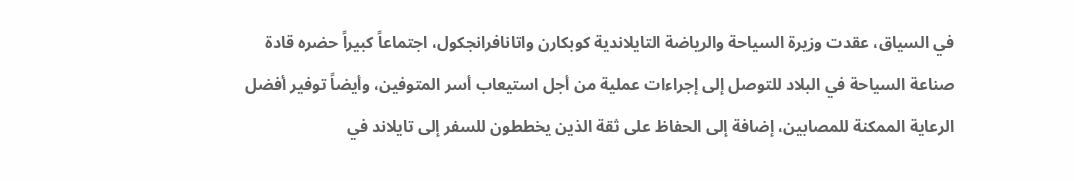في السياق، عقدت وزيرة السياحة والرياضة التايلاندية كوبكارن واتانافرانجكول، اجتماعاً كبيراً حضره قادة صناعة السياحة في البلاد للتوصل إلى إجراءات عملية من أجل استيعاب أسر المتوفين، وأيضاً توفير أفضل الرعاية الممكنة للمصابين، إضافة إلى الحفاظ على ثقة الذين يخططون للسفر إلى تايلاند في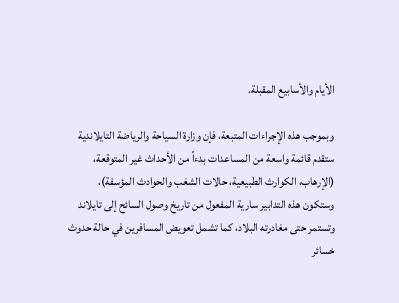الأيام والأسابيع المقبلة.

وبموجب هذه الإجراءات المتبعة، فإن وزارة السياحة والرياضة التايلاندية ستقدم قائمة واسعة من المساعدات بدءاً من الأحداث غير المتوقعة، (الإرهاب، الكوارث الطبيعية، حالات الشغب والحوادث المؤسفة)، وستكون هذه التدابير سارية المفعول من تاريخ وصول السائح إلى تايلاند وتستمر حتى مغادرته البلاد، كما تشمل تعويض المسافرين في حالة حدوث خسائر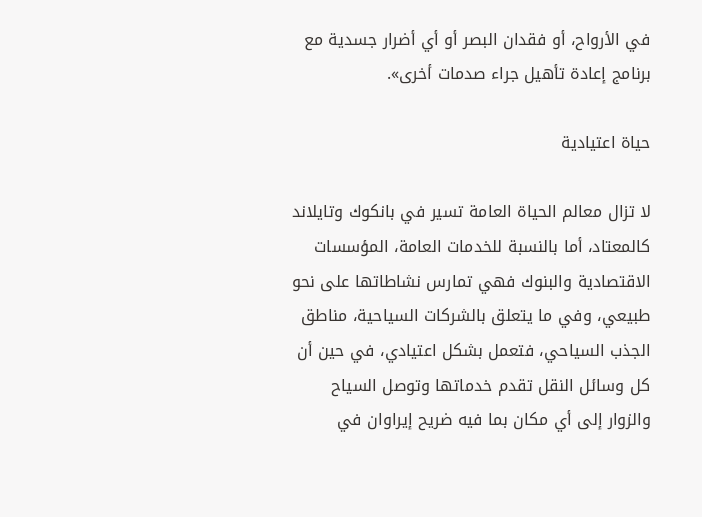في الأرواح، أو فقدان البصر أو أي أضرار جسدية مع برنامج إعادة تأهيل جراء صدمات أخرى».

حياة اعتيادية

لا تزال معالم الحياة العامة تسير في بانكوك وتايلاند كالمعتاد، أما بالنسبة للخدمات العامة، المؤسسات الاقتصادية والبنوك فهي تمارس نشاطاتها على نحو طبيعي، وفي ما يتعلق بالشركات السياحية، مناطق الجذب السياحي، فتعمل بشكل اعتيادي، في حين أن كل وسائل النقل تقدم خدماتها وتوصل السياح والزوار إلى أي مكان بما فيه ضريح إيراوان في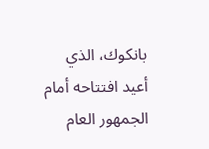بانكوك، الذي أعيد افتتاحه أمام الجمهور العام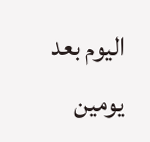اليوم بعد يومين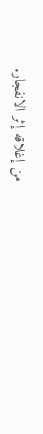من إغلاقه إثر الانفجار.